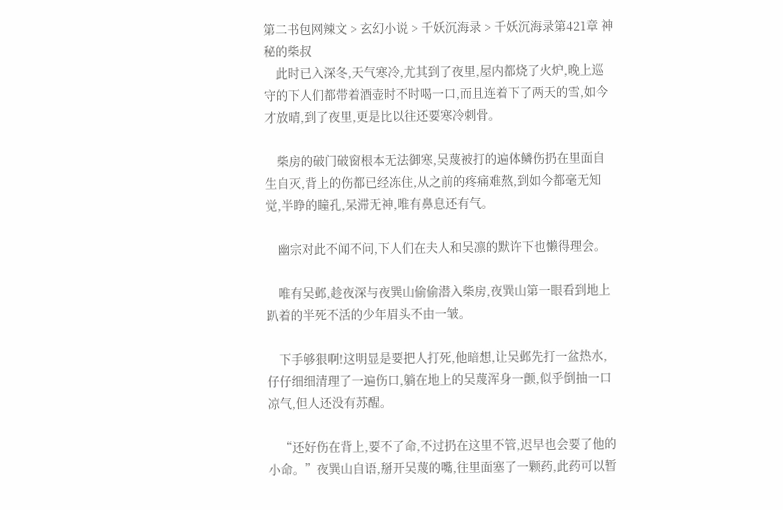第二书包网辣文 > 玄幻小说 > 千妖沉海录 > 千妖沉海录第421章 神秘的柴叔
    此时已入深冬,天气寒冷,尤其到了夜里,屋内都烧了火炉,晚上巡守的下人们都带着酒壶时不时喝一口,而且连着下了两天的雪,如今才放晴,到了夜里,更是比以往还要寒冷刺骨。

    柴房的破门破窗根本无法御寒,吴蔑被打的遍体鳞伤扔在里面自生自灭,背上的伤都已经冻住,从之前的疼痛难熬,到如今都毫无知觉,半睁的瞳孔,呆滞无神,唯有鼻息还有气。

    幽宗对此不闻不问,下人们在夫人和吴凛的默许下也懒得理会。

    唯有吴邺,趁夜深与夜巽山偷偷潜入柴房,夜巽山第一眼看到地上趴着的半死不活的少年眉头不由一皱。

    下手够狠啊!这明显是要把人打死,他暗想,让吴邺先打一盆热水,仔仔细细清理了一遍伤口,躺在地上的吴蔑浑身一颤,似乎倒抽一口凉气,但人还没有苏醒。

    “还好伤在背上,要不了命,不过扔在这里不管,迟早也会要了他的小命。”夜巽山自语,掰开吴蔑的嘴,往里面塞了一颗药,此药可以暂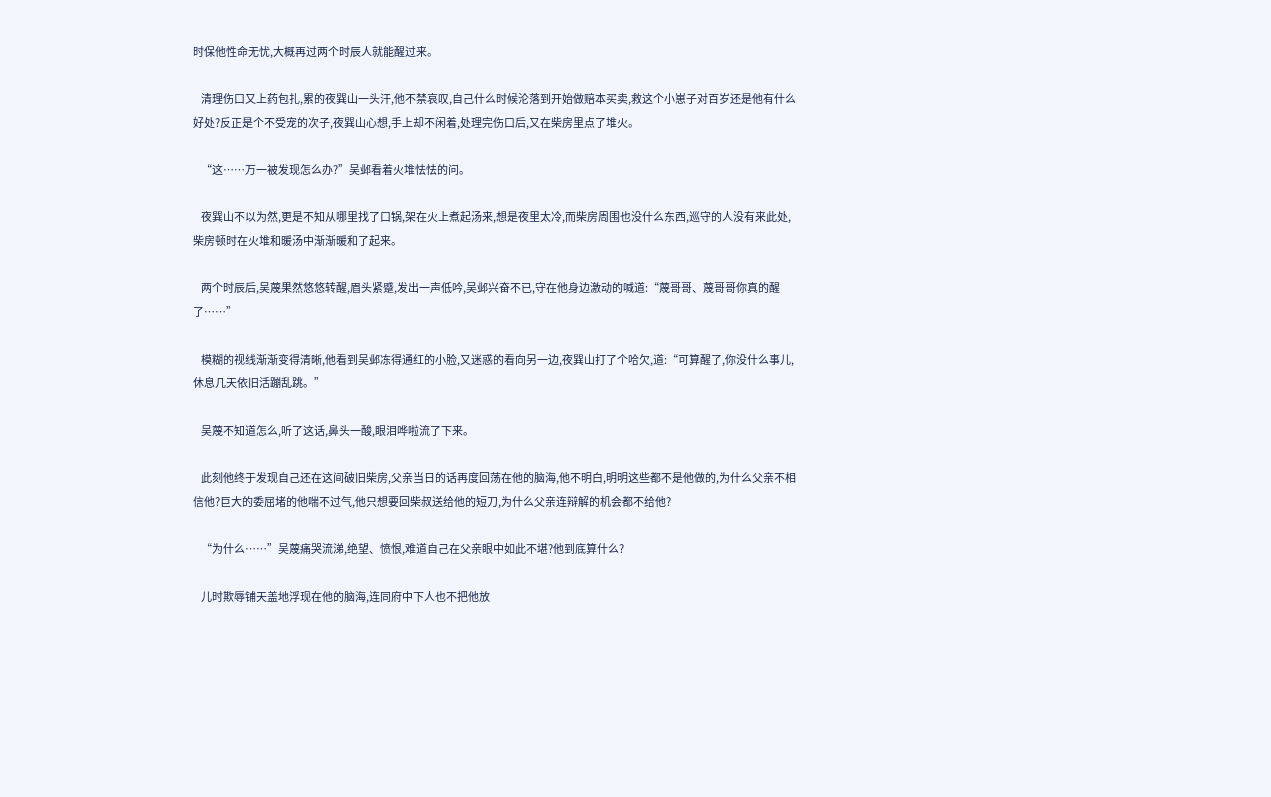时保他性命无忧,大概再过两个时辰人就能醒过来。

    清理伤口又上药包扎,累的夜巽山一头汗,他不禁哀叹,自己什么时候沦落到开始做赔本买卖,救这个小崽子对百岁还是他有什么好处?反正是个不受宠的次子,夜巽山心想,手上却不闲着,处理完伤口后,又在柴房里点了堆火。

    “这……万一被发现怎么办?”吴邺看着火堆怯怯的问。

    夜巽山不以为然,更是不知从哪里找了口锅,架在火上煮起汤来,想是夜里太冷,而柴房周围也没什么东西,巡守的人没有来此处,柴房顿时在火堆和暖汤中渐渐暖和了起来。

    两个时辰后,吴蔑果然悠悠转醒,眉头紧蹙,发出一声低吟,吴邺兴奋不已,守在他身边激动的喊道:“蔑哥哥、蔑哥哥你真的醒了……”

    模糊的视线渐渐变得清晰,他看到吴邺冻得通红的小脸,又迷惑的看向另一边,夜巽山打了个哈欠,道:“可算醒了,你没什么事儿,休息几天依旧活蹦乱跳。”

    吴蔑不知道怎么,听了这话,鼻头一酸,眼泪哗啦流了下来。

    此刻他终于发现自己还在这间破旧柴房,父亲当日的话再度回荡在他的脑海,他不明白,明明这些都不是他做的,为什么父亲不相信他?巨大的委屈堵的他喘不过气,他只想要回柴叔送给他的短刀,为什么父亲连辩解的机会都不给他?

    “为什么……”吴蔑痛哭流涕,绝望、愤恨,难道自己在父亲眼中如此不堪?他到底算什么?

    儿时欺辱铺天盖地浮现在他的脑海,连同府中下人也不把他放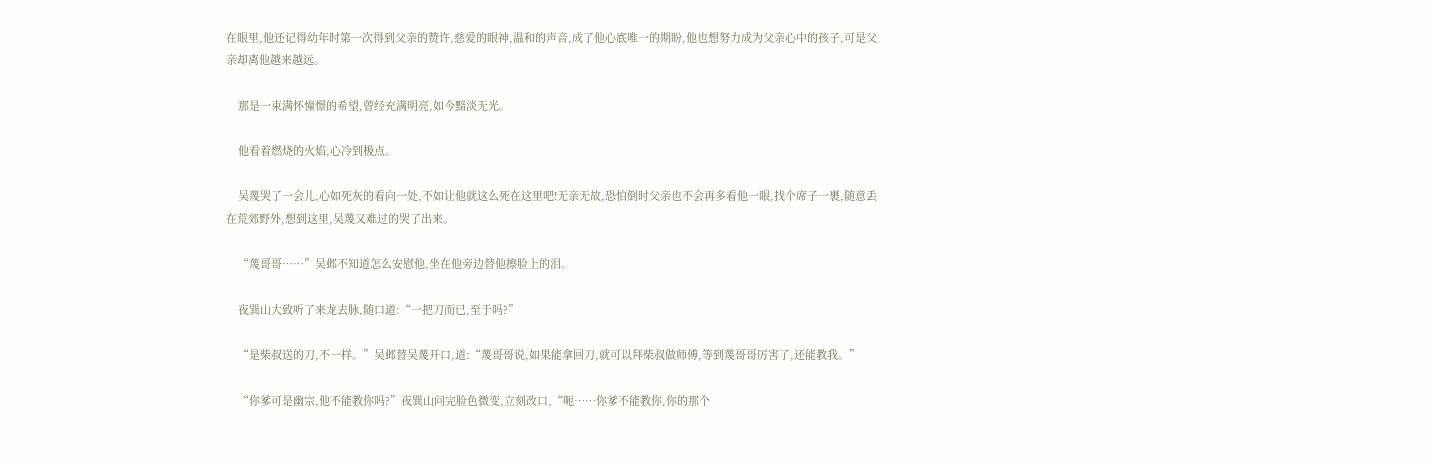在眼里,他还记得幼年时第一次得到父亲的赞许,慈爱的眼神,温和的声音,成了他心底唯一的期盼,他也想努力成为父亲心中的孩子,可是父亲却离他越来越远。

    那是一束满怀憧憬的希望,曾经充满明亮,如今黯淡无光。

    他看着燃烧的火焰,心冷到极点。

    吴蔑哭了一会儿,心如死灰的看向一处,不如让他就这么死在这里吧!无亲无故,恐怕倒时父亲也不会再多看他一眼,找个席子一裹,随意丢在荒郊野外,想到这里,吴蔑又难过的哭了出来。

    “蔑哥哥……”吴邺不知道怎么安慰他,坐在他旁边替他擦脸上的泪。

    夜巽山大致听了来龙去脉,随口道:“一把刀而已,至于吗?”

    “是柴叔送的刀,不一样。”吴邺替吴蔑开口,道:“蔑哥哥说,如果能拿回刀,就可以拜柴叔做师傅,等到蔑哥哥厉害了,还能教我。”

    “你爹可是幽宗,他不能教你吗?”夜巽山问完脸色微变,立刻改口,“呃……你爹不能教你,你的那个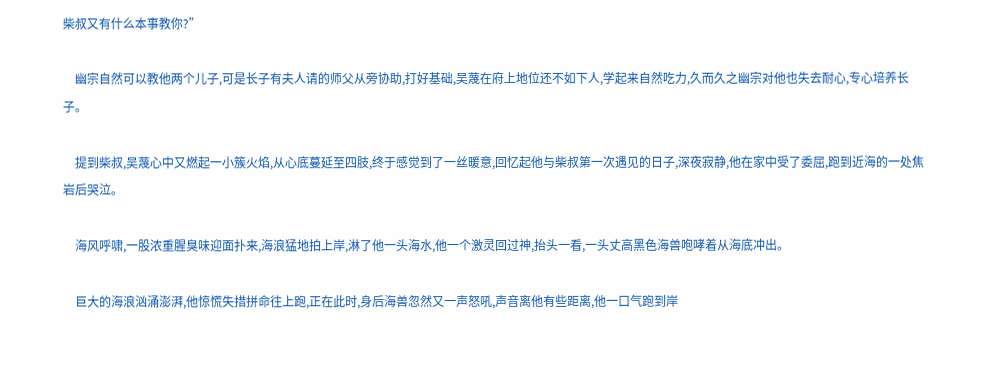柴叔又有什么本事教你?”

    幽宗自然可以教他两个儿子,可是长子有夫人请的师父从旁协助,打好基础,吴蔑在府上地位还不如下人,学起来自然吃力,久而久之幽宗对他也失去耐心,专心培养长子。

    提到柴叔,吴蔑心中又燃起一小簇火焰,从心底蔓延至四肢,终于感觉到了一丝暖意,回忆起他与柴叔第一次遇见的日子,深夜寂静,他在家中受了委屈,跑到近海的一处焦岩后哭泣。

    海风呼啸,一股浓重腥臭味迎面扑来,海浪猛地拍上岸,淋了他一头海水,他一个激灵回过神,抬头一看,一头丈高黑色海兽咆哮着从海底冲出。

    巨大的海浪汹涌澎湃,他惊慌失措拼命往上跑,正在此时,身后海兽忽然又一声怒吼,声音离他有些距离,他一口气跑到岸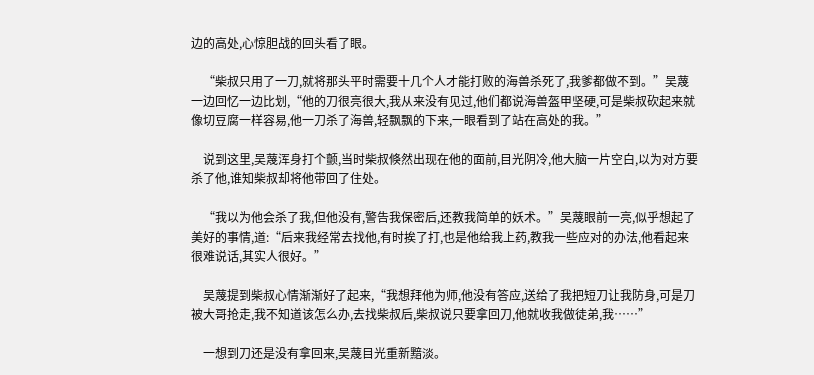边的高处,心惊胆战的回头看了眼。

    “柴叔只用了一刀,就将那头平时需要十几个人才能打败的海兽杀死了,我爹都做不到。”吴蔑一边回忆一边比划,“他的刀很亮很大,我从来没有见过,他们都说海兽盔甲坚硬,可是柴叔砍起来就像切豆腐一样容易,他一刀杀了海兽,轻飘飘的下来,一眼看到了站在高处的我。”

    说到这里,吴蔑浑身打个颤,当时柴叔倏然出现在他的面前,目光阴冷,他大脑一片空白,以为对方要杀了他,谁知柴叔却将他带回了住处。

    “我以为他会杀了我,但他没有,警告我保密后,还教我简单的妖术。”吴蔑眼前一亮,似乎想起了美好的事情,道:“后来我经常去找他,有时挨了打,也是他给我上药,教我一些应对的办法,他看起来很难说话,其实人很好。”

    吴蔑提到柴叔心情渐渐好了起来,“我想拜他为师,他没有答应,送给了我把短刀让我防身,可是刀被大哥抢走,我不知道该怎么办,去找柴叔后,柴叔说只要拿回刀,他就收我做徒弟,我……”

    一想到刀还是没有拿回来,吴蔑目光重新黯淡。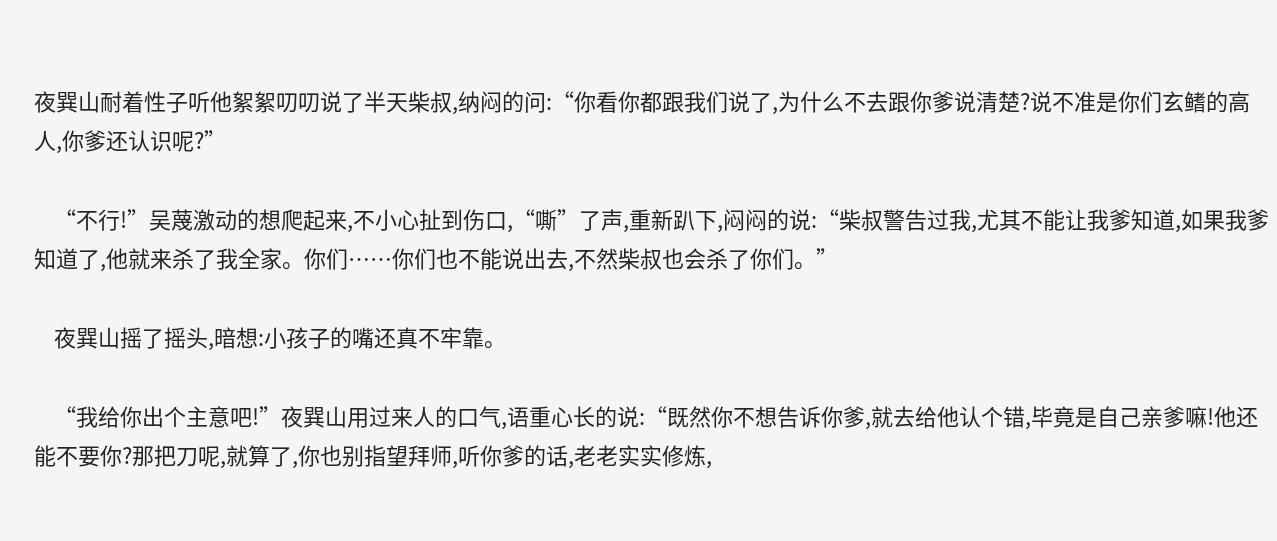夜巽山耐着性子听他絮絮叨叨说了半天柴叔,纳闷的问:“你看你都跟我们说了,为什么不去跟你爹说清楚?说不准是你们玄鳍的高人,你爹还认识呢?”

    “不行!”吴蔑激动的想爬起来,不小心扯到伤口,“嘶”了声,重新趴下,闷闷的说:“柴叔警告过我,尤其不能让我爹知道,如果我爹知道了,他就来杀了我全家。你们……你们也不能说出去,不然柴叔也会杀了你们。”

    夜巽山摇了摇头,暗想:小孩子的嘴还真不牢靠。

    “我给你出个主意吧!”夜巽山用过来人的口气,语重心长的说:“既然你不想告诉你爹,就去给他认个错,毕竟是自己亲爹嘛!他还能不要你?那把刀呢,就算了,你也别指望拜师,听你爹的话,老老实实修炼,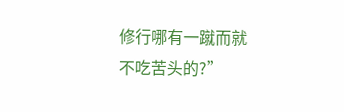修行哪有一蹴而就不吃苦头的?”